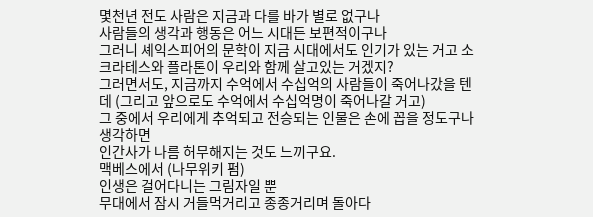몇천년 전도 사람은 지금과 다를 바가 별로 없구나
사람들의 생각과 행동은 어느 시대든 보편적이구나
그러니 셰익스피어의 문학이 지금 시대에서도 인기가 있는 거고 소크라테스와 플라톤이 우리와 함께 살고있는 거겠지?
그러면서도, 지금까지 수억에서 수십억의 사람들이 죽어나갔을 텐데 (그리고 앞으로도 수억에서 수십억명이 죽어나갈 거고)
그 중에서 우리에게 추억되고 전승되는 인물은 손에 꼽을 정도구나 생각하면
인간사가 나름 허무해지는 것도 느끼구요.
맥베스에서 (나무위키 펌)
인생은 걸어다니는 그림자일 뿐
무대에서 잠시 거들먹거리고 종종거리며 돌아다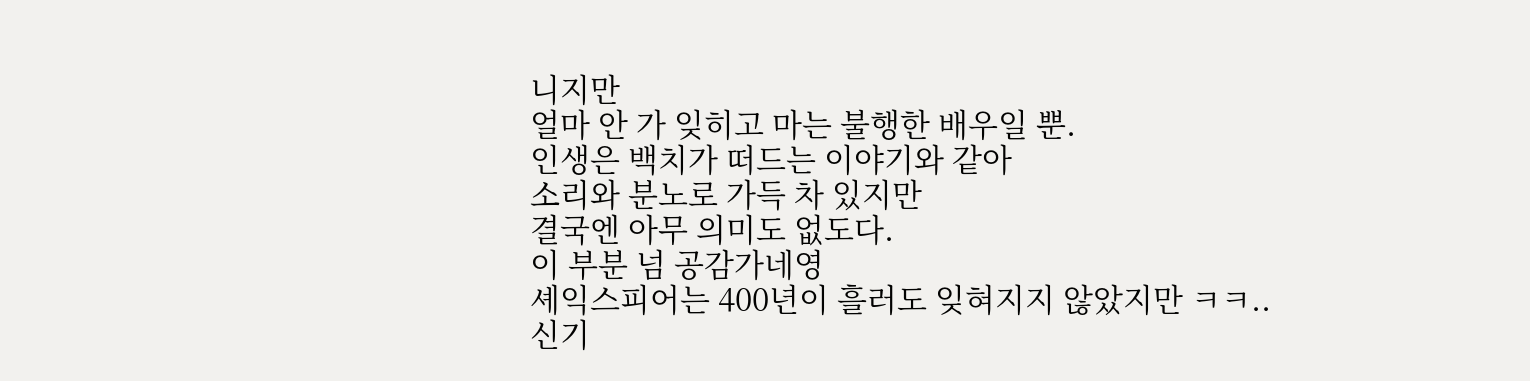니지만
얼마 안 가 잊히고 마는 불행한 배우일 뿐.
인생은 백치가 떠드는 이야기와 같아
소리와 분노로 가득 차 있지만
결국엔 아무 의미도 없도다.
이 부분 넘 공감가네영
셰익스피어는 400년이 흘러도 잊혀지지 않았지만 ㅋㅋ..
신기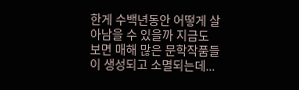한게 수백년동안 어떻게 살아남을 수 있을까 지금도 보면 매해 많은 문학작품들이 생성되고 소멸되는데...